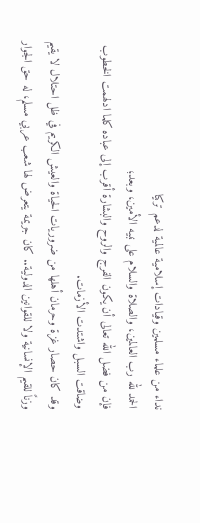نداء من علماء مسلمين وقيادات إسلامية عالمية لدعم تركيا
الحمد لله رب العالمين، والصلاة والسلام على نبيه الأمين، وبعد؛
فإن من فضل الله تعالى أن يكون الفرج والروح والبشارة أقرب إلى عباده كلما ادلهمت الخطوب وضاقت السبل واشتدت الأزمات.
وقد كان حصار غزة وحرمان أهلها من ضروريات الحياة والعيش الكريم في ظل احتلال لا يقيم وزناً للقيم الإنسانية ولا للقوانين الدولية.. كان جريمة يتعرض لها شعب عربي مسلم، له حق الجوار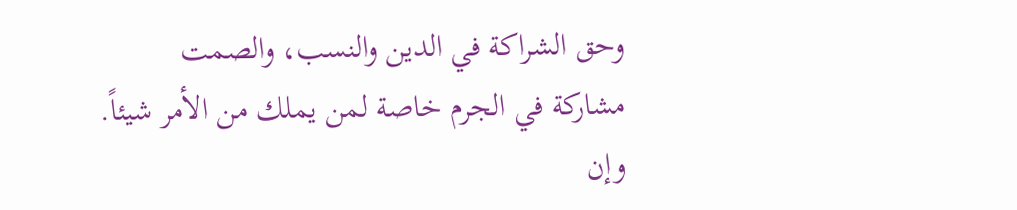وحق الشراكة في الدين والنسب، والصمت مشاركة في الجرم خاصة لمن يملك من الأمر شيئاً.
وإن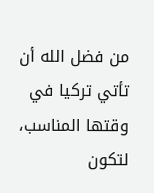من فضل الله أن تأتي تركيا في وقتها المناسب، لتكون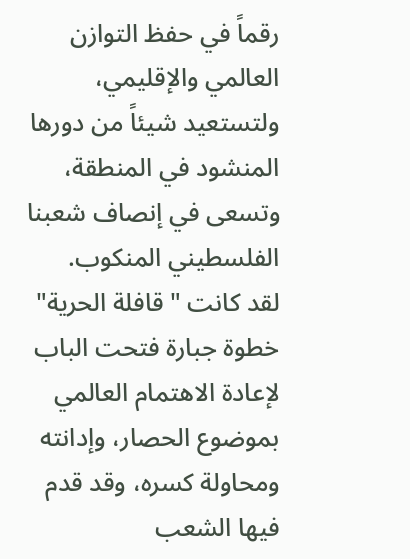رقماً في حفظ التوازن العالمي والإقليمي، ولتستعيد شيئاً من دورها المنشود في المنطقة، وتسعى في إنصاف شعبنا الفلسطيني المنكوب.
لقد كانت "قافلة الحرية" خطوة جبارة فتحت الباب لإعادة الاهتمام العالمي بموضوع الحصار، وإدانته ومحاولة كسره، وقد قدم فيها الشعب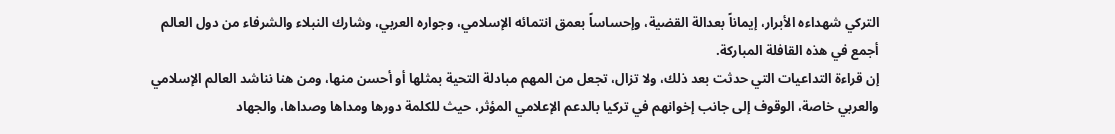التركي شهداءه الأبرار، إيماناً بعدالة القضية، وإحساساً بعمق انتمائه الإسلامي، وجواره العربي، وشارك النبلاء والشرفاء من دول العالم أجمع في هذه القافلة المباركة.
إن قراءة التداعيات التي حدثت بعد ذلك، ولا تزال، تجعل من المهم مبادلة التحية بمثلها أو أحسن منها، ومن هنا نناشد العالم الإسلامي والعربي خاصة، الوقوف إلى جانب إخوانهم في تركيا بالدعم الإعلامي المؤثر، حيث للكلمة دورها ومداها وصداها، والجهاد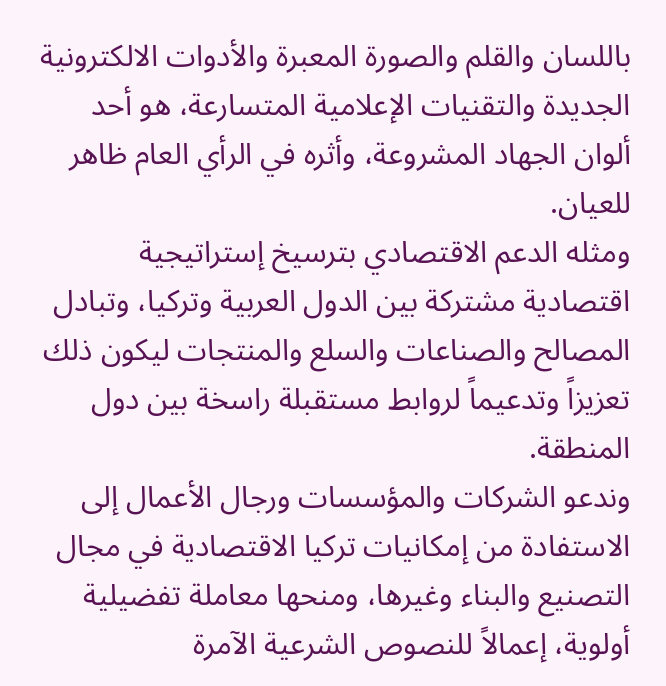باللسان والقلم والصورة المعبرة والأدوات الالكترونية الجديدة والتقنيات الإعلامية المتسارعة، هو أحد ألوان الجهاد المشروعة، وأثره في الرأي العام ظاهر للعيان.
ومثله الدعم الاقتصادي بترسيخ إستراتيجية اقتصادية مشتركة بين الدول العربية وتركيا، وتبادل المصالح والصناعات والسلع والمنتجات ليكون ذلك تعزيزاً وتدعيماً لروابط مستقبلة راسخة بين دول المنطقة.
وندعو الشركات والمؤسسات ورجال الأعمال إلى الاستفادة من إمكانيات تركيا الاقتصادية في مجال التصنيع والبناء وغيرها، ومنحها معاملة تفضيلية أولوية، إعمالاً للنصوص الشرعية الآمرة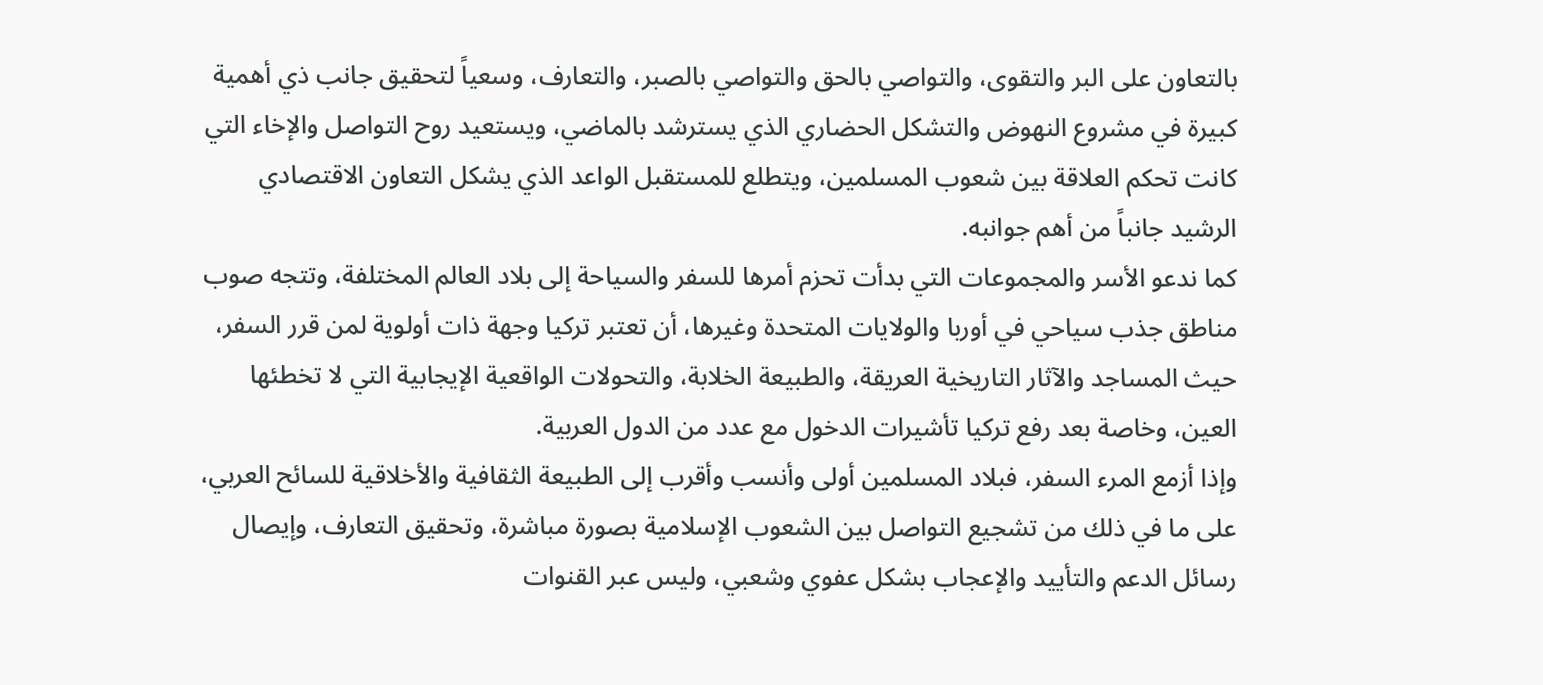بالتعاون على البر والتقوى، والتواصي بالحق والتواصي بالصبر، والتعارف، وسعياً لتحقيق جانب ذي أهمية كبيرة في مشروع النهوض والتشكل الحضاري الذي يسترشد بالماضي، ويستعيد روح التواصل والإخاء التي كانت تحكم العلاقة بين شعوب المسلمين، ويتطلع للمستقبل الواعد الذي يشكل التعاون الاقتصادي الرشيد جانباً من أهم جوانبه.
كما ندعو الأسر والمجموعات التي بدأت تحزم أمرها للسفر والسياحة إلى بلاد العالم المختلفة، وتتجه صوب مناطق جذب سياحي في أوربا والولايات المتحدة وغيرها، أن تعتبر تركيا وجهة ذات أولوية لمن قرر السفر، حيث المساجد والآثار التاريخية العريقة، والطبيعة الخلابة، والتحولات الواقعية الإيجابية التي لا تخطئها العين، وخاصة بعد رفع تركيا تأشيرات الدخول مع عدد من الدول العربية.
وإذا أزمع المرء السفر، فبلاد المسلمين أولى وأنسب وأقرب إلى الطبيعة الثقافية والأخلاقية للسائح العربي، على ما في ذلك من تشجيع التواصل بين الشعوب الإسلامية بصورة مباشرة، وتحقيق التعارف، وإيصال رسائل الدعم والتأييد والإعجاب بشكل عفوي وشعبي، وليس عبر القنوات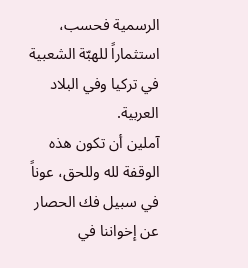الرسمية فحسب، استثماراً للهبّة الشعبية في تركيا وفي البلاد العربية.
آملين أن تكون هذه الوقفة لله وللحق، عوناً في سبيل فك الحصار عن إخواننا في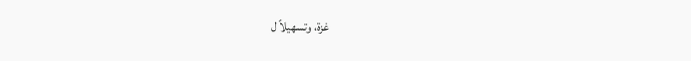غزة، وتسهيلاً ل